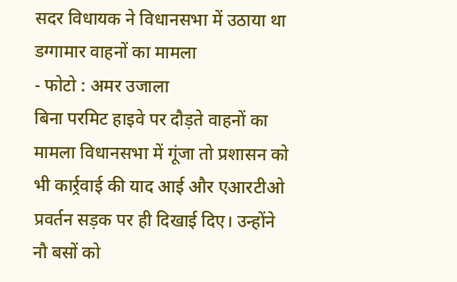सदर विधायक ने विधानसभा में उठाया था डग्गामार वाहनों का मामला
- फोटो : अमर उजाला
बिना परमिट हाइवे पर दौड़ते वाहनों का मामला विधानसभा में गूंजा तो प्रशासन को भी कार्र्रवाई की याद आई और एआरटीओ प्रवर्तन सड़क पर ही दिखाई दिए। उन्होंने नौ बसों को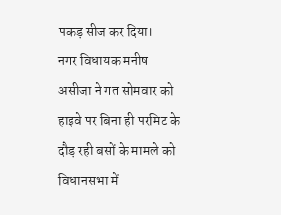पकड़ सीज कर दिया।
नगर विधायक मनीष असीजा ने गत सोमवार को हाइवे पर बिना ही परमिट के दौड़ रही बसों के मामले को विधानसभा में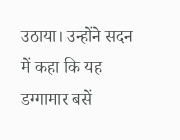उठाया। उन्होंने सदन में कहा कि यह डग्गामार बसें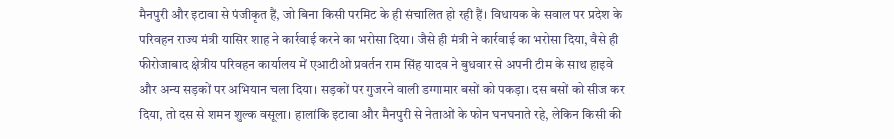मैनपुरी और इटावा से पंजीकृत हैं, जो बिना किसी परमिट के ही संचालित हो रही हैं। विधायक के सवाल पर प्रदेश के परिवहन राज्य मंत्री यासिर शाह ने कार्रवाई करने का भरोसा दिया। जैसे ही मंत्री ने कार्रवाई का भरोसा दिया, वैसे ही फीरोजाबाद क्षेत्रीय परिवहन कार्यालय में एआटीओ प्रवर्तन राम सिंह यादव ने बुधवार से अपनी टीम के साथ हाइवे और अन्य सड़कों पर अभियान चला दिया। सड़कों पर गुजरने वाली डग्गामार बसों को पकड़ा। दस बसों को सीज कर दिया, तो दस से शमन शुल्क वसूला। हालांकि इटावा और मैनपुरी से नेताओं के फोन घनघनाते रहे, लेकिन किसी की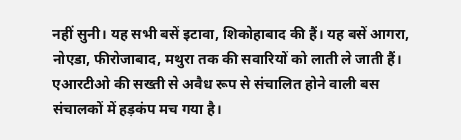नहीं सुनी। यह सभी बसें इटावा, शिकोहाबाद की हैं। यह बसें आगरा, नोएडा, फीरोजाबाद, मथुरा तक की सवारियों को लाती ले जाती हैं। एआरटीओ की सख्ती से अवैध रूप से संचालित होने वाली बस संचालकों में हड़कंप मच गया है।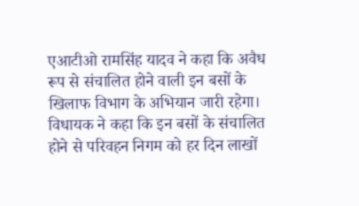एआटीओ रामसिंह यादव ने कहा कि अवैध रूप से संचालित होने वाली इन बसों के खिलाफ विभाग के अभियान जारी रहेगा। विधायक ने कहा कि इन बसों के संचालित होने से परिवहन निगम को हर दिन लाखों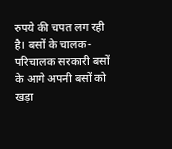रुपये की चपत लग रही है। बसों के चालक-परिचालक सरकारी बसों के आगे अपनी बसों को खड़ा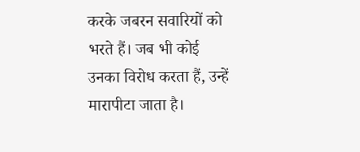करके जबरन सवारियों को भरते हैं। जब भी कोई उनका विरोध करता हैं, उन्हें मारापीटा जाता है।